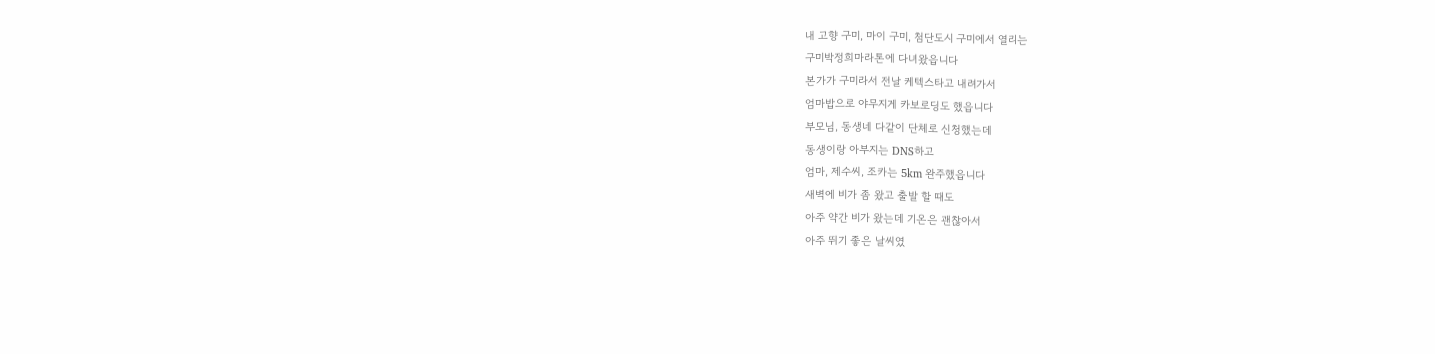내 고향 구미, 마이 구미, 첨단도시 구미에서 열리는
구미박정희마라톤에 다녀왔읍니다
본가가 구미라서 전날 케텍스타고 내려가서
엄마밥으로 야무지게 카보로딩도 했읍니다
부모님, 동생네 다같이 단체로 신청했는데
동생이랑 아부지는 DNS하고
엄마, 제수씨, 조카는 5km 완주했읍니다
새벽에 비가 좀 왔고 출발 할 때도
아주 약간 비가 왔는데 기온은 괜찮아서
아주 뛰기 좋은 날씨였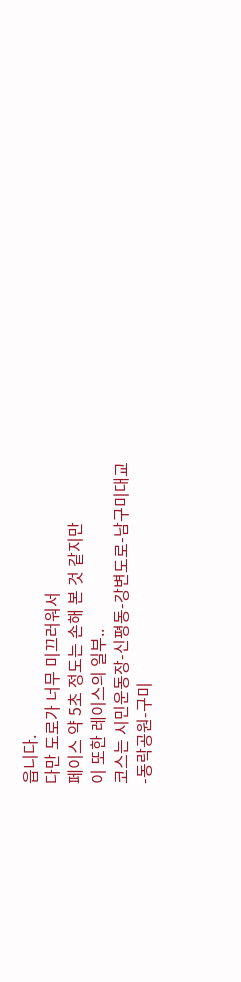읍니다.
다만 도로가 너무 미끄러워서
페이스 약 5초 정도는 손해 본 것 같지만
이 또한 레이스의 일부..
코스는 시민운동장-신평동-강변도로-남구미대교
-동락공원-구미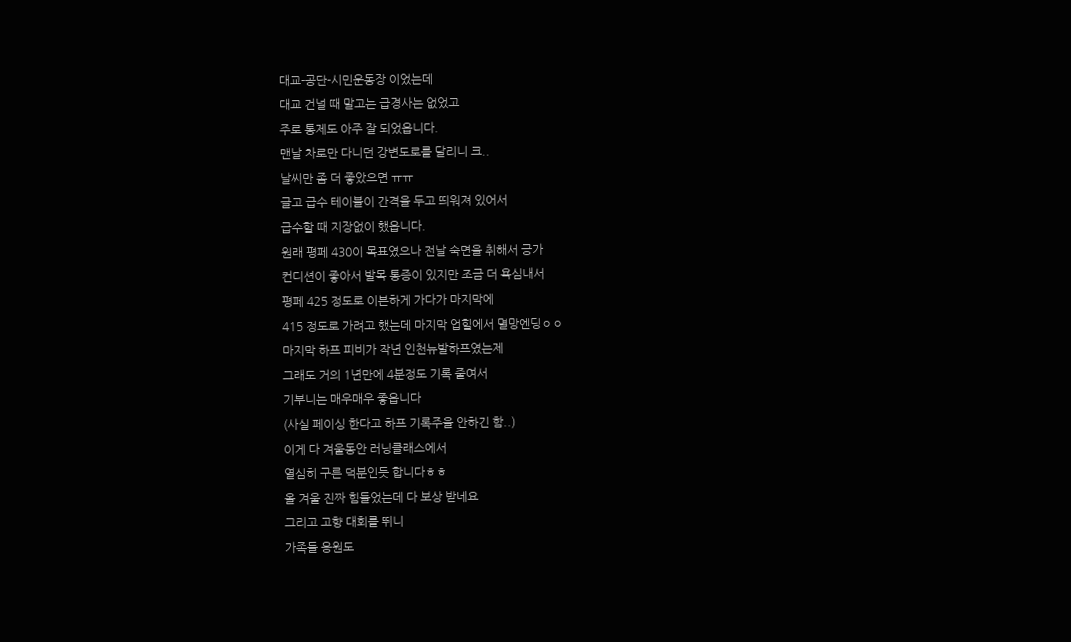대교-공단-시민운동장 이었는데
대교 건널 때 말고는 급경사는 없었고
주로 통제도 아주 잘 되었읍니다.
맨날 차로만 다니던 강변도로를 달리니 크..
날씨만 좀 더 좋았으면 ㅠㅠ
글고 급수 테이블이 간격을 두고 띄워져 있어서
급수할 때 지장없이 했읍니다.
원래 평페 430이 목표였으나 전날 숙면을 취해서 긍가
컨디션이 좋아서 발목 통증이 있지만 조금 더 욕심내서
평페 425 정도로 이븐하게 가다가 마지막에
415 정도로 가려고 했는데 마지막 업힐에서 멸망엔딩ㅇㅇ
마지막 하프 피비가 작년 인천뉴발하프였는제
그래도 거의 1년만에 4분정도 기록 줄여서
기부니는 매우매우 좋읍니다
(사실 페이싱 한다고 하프 기록주을 안하긴 함..)
이게 다 겨울동안 러닝클래스에서
열심히 구른 덕분인듯 합니다ㅎㅎ
올 겨울 진짜 힘들었는데 다 보상 받네요
그리고 고향 대회를 뛰니
가족들 응원도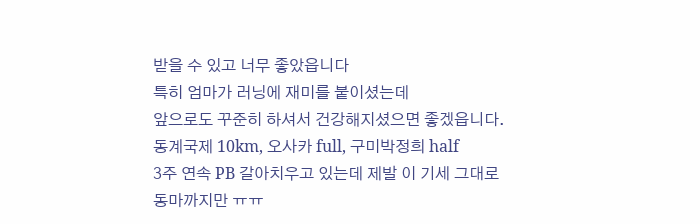받을 수 있고 너무 좋았읍니다
특히 엄마가 러닝에 재미를 붙이셨는데
앞으로도 꾸준히 하셔서 건강해지셨으면 좋겠읍니다.
동계국제 10km, 오사카 full, 구미박정희 half
3주 연속 PB 갈아치우고 있는데 제발 이 기세 그대로
동마까지만 ㅠㅠ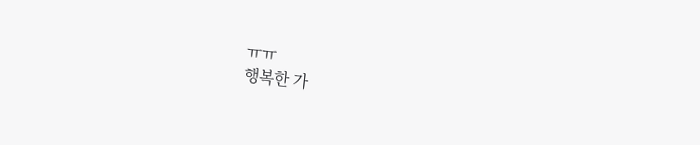ㅠㅠ
행복한 가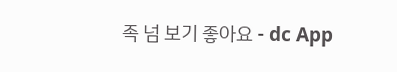족 넘 보기 좋아요 - dc App